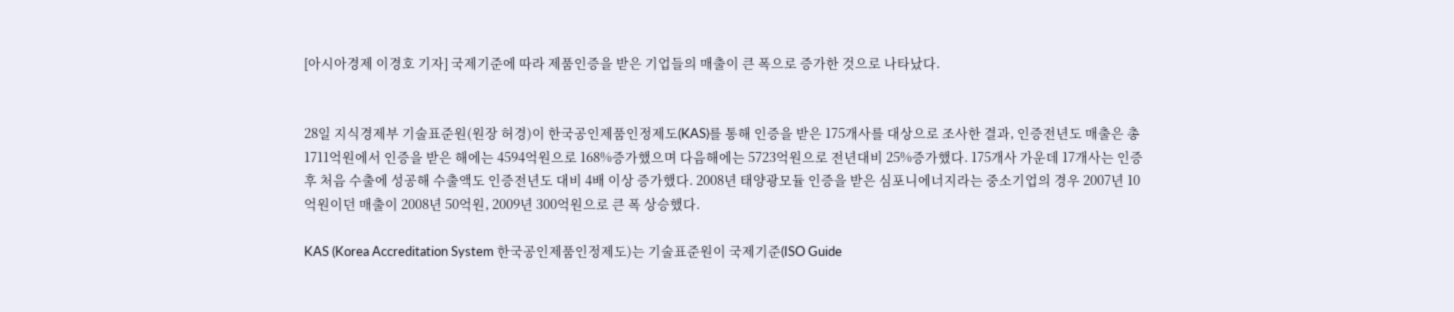[아시아경제 이경호 기자] 국제기준에 따라 제품인증을 받은 기업들의 매출이 큰 폭으로 증가한 것으로 나타났다.


28일 지식경제부 기술표준원(원장 허경)이 한국공인제품인정제도(KAS)를 통해 인증을 받은 175개사를 대상으로 조사한 결과, 인증전년도 매출은 총 1711억원에서 인증을 받은 해에는 4594억원으로 168%증가했으며 다음해에는 5723억원으로 전년대비 25%증가했다. 175개사 가운데 17개사는 인증 후 처음 수출에 성공해 수출액도 인증전년도 대비 4배 이상 증가했다. 2008년 태양광모듈 인증을 받은 심포니에너지라는 중소기업의 경우 2007년 10억원이던 매출이 2008년 50억원, 2009년 300억원으로 큰 폭 상승했다.

KAS (Korea Accreditation System 한국공인제품인정제도)는 기술표준원이 국제기준(ISO Guide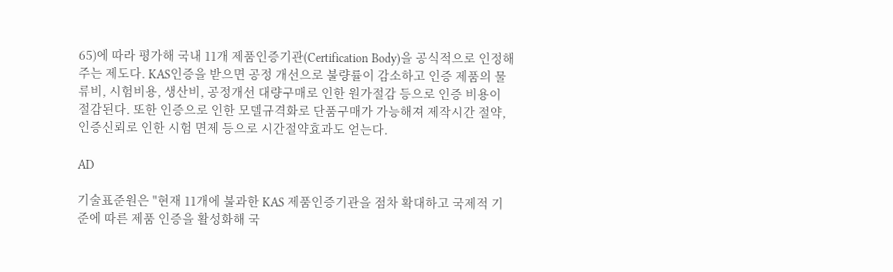65)에 따라 평가해 국내 11개 제품인증기관(Certification Body)을 공식적으로 인정해주는 제도다. KAS인증을 받으면 공정 개선으로 불량률이 감소하고 인증 제품의 물류비, 시험비용, 생산비, 공정개선 대량구매로 인한 원가절감 등으로 인증 비용이 절감된다. 또한 인증으로 인한 모델규격화로 단품구매가 가능해져 제작시간 절약, 인증신뢰로 인한 시험 면제 등으로 시간절약효과도 얻는다.

AD

기술표준원은 "현재 11개에 불과한 KAS 제품인증기관을 점차 확대하고 국제적 기준에 따른 제품 인증을 활성화해 국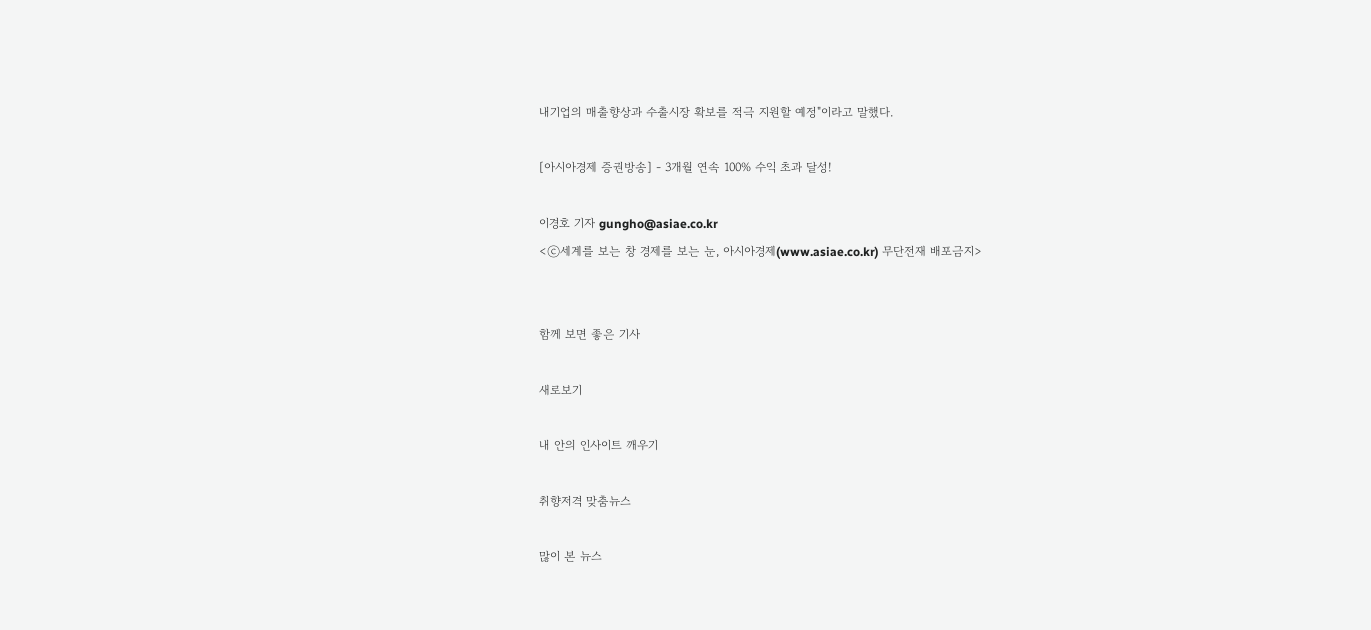내기업의 매출향상과 수출시장 확보를 적극 지원할 예정"이라고 말했다.

[아시아경제 증권방송] - 3개월 연속 100% 수익 초과 달성!

이경호 기자 gungho@asiae.co.kr
<ⓒ세계를 보는 창 경제를 보는 눈, 아시아경제(www.asiae.co.kr) 무단전재 배포금지>


함께 보면 좋은 기사

새로보기

내 안의 인사이트 깨우기

취향저격 맞춤뉴스

많이 본 뉴스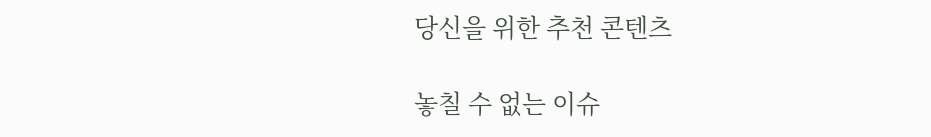당신을 위한 추천 콘텐츠

놓칠 수 없는 이슈